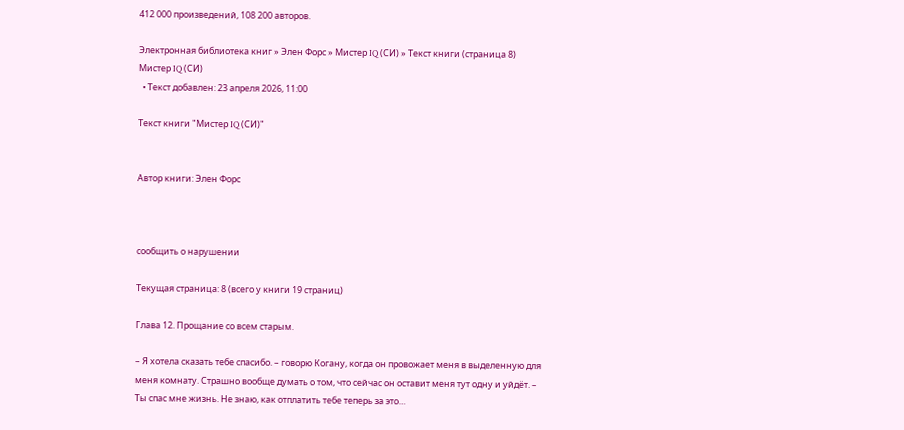412 000 произведений, 108 200 авторов.

Электронная библиотека книг » Элен Форс » Мистер IQ (СИ) » Текст книги (страница 8)
Мистер IQ (СИ)
  • Текст добавлен: 23 апреля 2026, 11:00

Текст книги "Мистер IQ (СИ)"


Автор книги: Элен Форс



сообщить о нарушении

Текущая страница: 8 (всего у книги 19 страниц)

Глава 12. Прощание со всем старым.

– Я хотела сказать тебе спасибо. – говорю Когану, когда он провожает меня в выделенную для меня комнату. Страшно вообще думать о том, что сейчас он оставит меня тут одну и уйдёт. – Ты спас мне жизнь. Не знаю, как отплатить тебе теперь за это…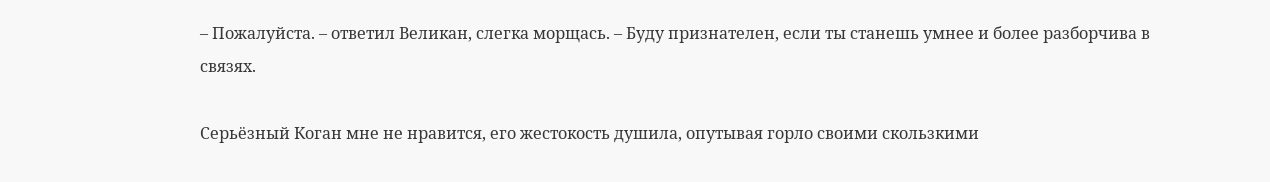– Пожалуйста. – ответил Великан, слегка морщась. – Буду признателен, если ты станешь умнее и более разборчива в связях.

Серьёзный Коган мне не нравится, его жестокость душила, опутывая горло своими скользкими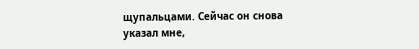щупальцами. Сейчас он снова указал мне,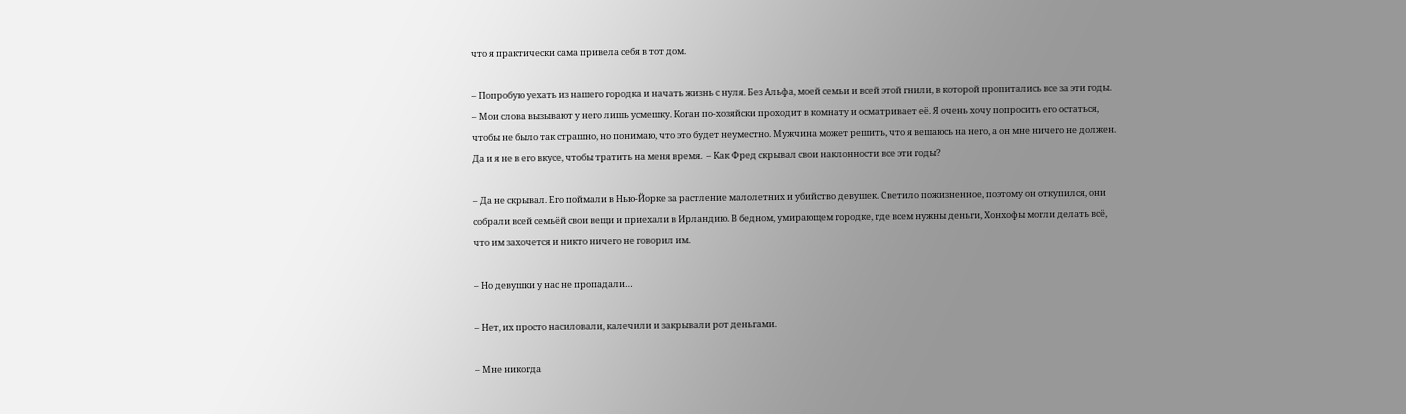что я практически сама привела себя в тот дом.

– Попробую уехать из нашего городка и начать жизнь с нуля. Без Альфа, моей семьи и всей этой гнили, в которой пропитались все за эти годы. – Мои слова вызывают у него лишь усмешку. Коган по-хозяйски проходит в комнату и осматривает её. Я очень хочу попросить его остаться, чтобы не было так страшно, но понимаю, что это будет неуместно. Мужчина может решить, что я вешаюсь на него, а он мне ничего не должен. Да и я не в его вкусе, чтобы тратить на меня время.  – Как Фред скрывал свои наклонности все эти годы?

– Да не скрывал. Его поймали в Нью-Йорке за растление малолетних и убийство девушек. Светило пожизненное, поэтому он откупился, они собрали всей семьёй свои вещи и приехали в Ирландию. В бедном, умирающем городке, где всем нужны деньги, Хонхофы могли делать всё, что им захочется и никто ничего не говорил им.

– Но девушки у нас не пропадали…

– Нет, их просто насиловали, калечили и закрывали рот деньгами.

– Мне никогда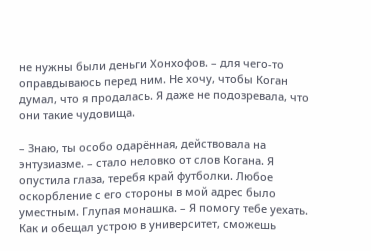не нужны были деньги Хонхофов. – для чего-то оправдываюсь перед ним. Не хочу, чтобы Коган думал, что я продалась. Я даже не подозревала, что они такие чудовища.

– Знаю, ты особо одарённая, действовала на энтузиазме. – стало неловко от слов Когана. Я опустила глаза, теребя край футболки. Любое оскорбление с его стороны в мой адрес было уместным. Глупая монашка. – Я помогу тебе уехать. Как и обещал устрою в университет, сможешь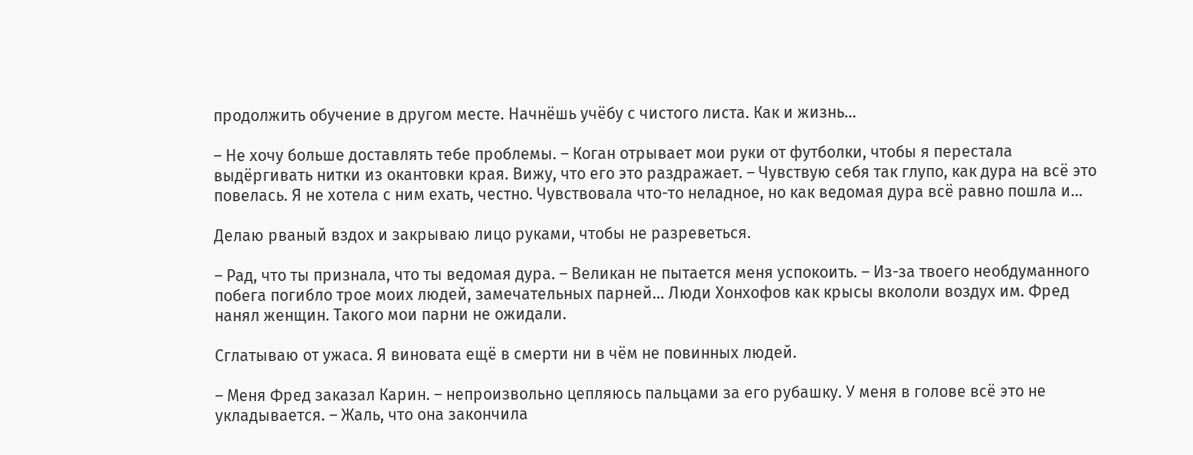продолжить обучение в другом месте. Начнёшь учёбу с чистого листа. Как и жизнь…

– Не хочу больше доставлять тебе проблемы. – Коган отрывает мои руки от футболки, чтобы я перестала выдёргивать нитки из окантовки края. Вижу, что его это раздражает. – Чувствую себя так глупо, как дура на всё это повелась. Я не хотела с ним ехать, честно. Чувствовала что-то неладное, но как ведомая дура всё равно пошла и…

Делаю рваный вздох и закрываю лицо руками, чтобы не разреветься.

– Рад, что ты признала, что ты ведомая дура. – Великан не пытается меня успокоить. – Из-за твоего необдуманного побега погибло трое моих людей, замечательных парней… Люди Хонхофов как крысы вкололи воздух им. Фред нанял женщин. Такого мои парни не ожидали.

Сглатываю от ужаса. Я виновата ещё в смерти ни в чём не повинных людей.

– Меня Фред заказал Карин. – непроизвольно цепляюсь пальцами за его рубашку. У меня в голове всё это не укладывается. – Жаль, что она закончила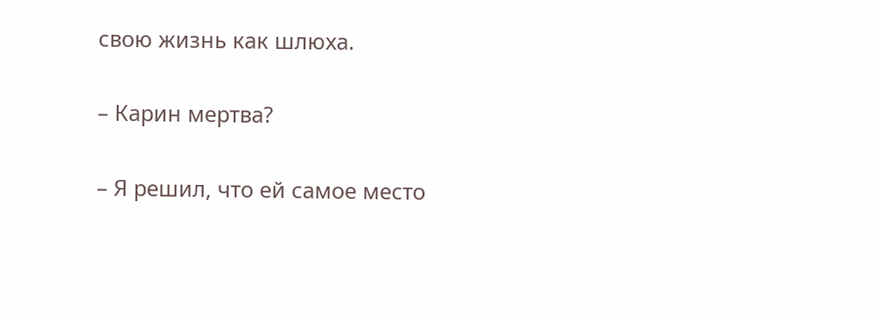свою жизнь как шлюха.

– Карин мертва?

– Я решил, что ей самое место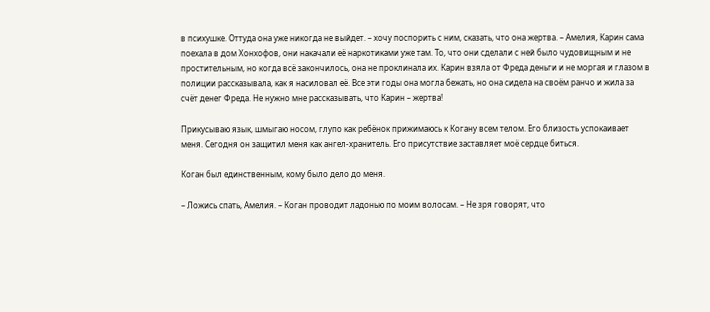в психушке. Оттуда она уже никогда не выйдет. – хочу поспорить с ним, сказать, что она жертва. – Амелия, Карин сама поехала в дом Хонхофов, они накачали её наркотиками уже там. То, что они сделали с ней было чудовищным и не простительным, но когда всё закончилось, она не проклинала их. Карин взяла от Фреда деньги и не моргая и глазом в полиции рассказывала, как я насиловал её. Все эти годы она могла бежать, но она сидела на своём ранчо и жила за счёт денег Фреда. Не нужно мне рассказывать, что Карин – жертва!

Прикусываю язык, шмыгаю носом, глупо как ребёнок прижимаюсь к Когану всем телом. Его близость успокаивает меня. Сегодня он защитил меня как ангел-хранитель. Его присутствие заставляет моё сердце биться.

Коган был единственным, кому было дело до меня.

– Ложись спать, Амелия. – Коган проводит ладонью по моим волосам. – Не зря говорят, что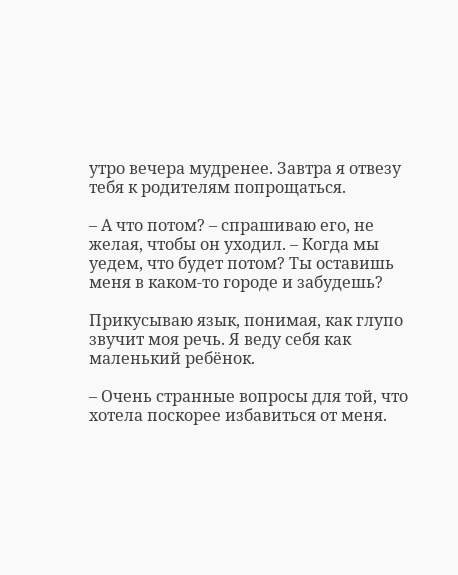утро вечера мудренее. Завтра я отвезу тебя к родителям попрощаться.

– А что потом? – спрашиваю его, не желая, чтобы он уходил. – Когда мы уедем, что будет потом? Ты оставишь меня в каком-то городе и забудешь?

Прикусываю язык, понимая, как глупо звучит моя речь. Я веду себя как маленький ребёнок.

– Очень странные вопросы для той, что хотела поскорее избавиться от меня.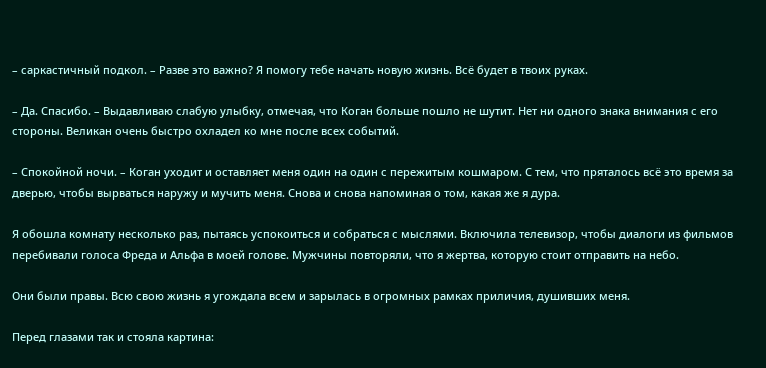– саркастичный подкол. – Разве это важно? Я помогу тебе начать новую жизнь. Всё будет в твоих руках.

– Да. Спасибо. – Выдавливаю слабую улыбку, отмечая, что Коган больше пошло не шутит. Нет ни одного знака внимания с его стороны. Великан очень быстро охладел ко мне после всех событий.

– Спокойной ночи. – Коган уходит и оставляет меня один на один с пережитым кошмаром. С тем, что пряталось всё это время за дверью, чтобы вырваться наружу и мучить меня. Снова и снова напоминая о том, какая же я дура.

Я обошла комнату несколько раз, пытаясь успокоиться и собраться с мыслями. Включила телевизор, чтобы диалоги из фильмов перебивали голоса Фреда и Альфа в моей голове. Мужчины повторяли, что я жертва, которую стоит отправить на небо.

Они были правы. Всю свою жизнь я угождала всем и зарылась в огромных рамках приличия, душивших меня.

Перед глазами так и стояла картина: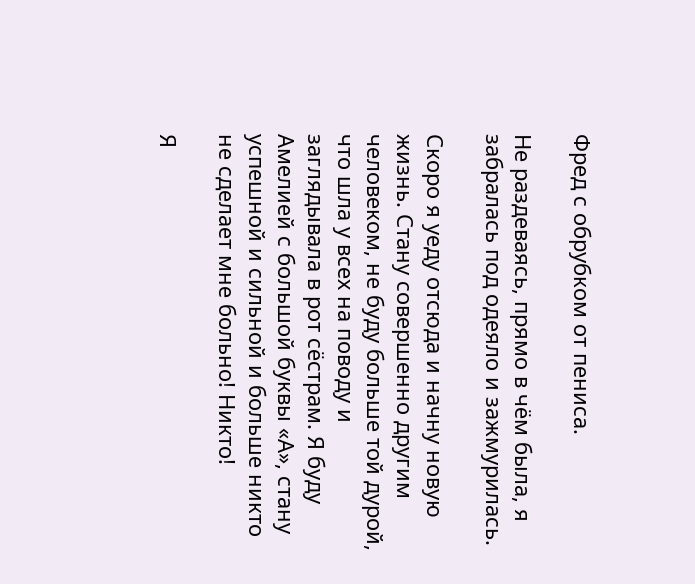Фред с обрубком от пениса.

Не раздеваясь, прямо в чём была, я забралась под одеяло и зажмурилась.

Скоро я уеду отсюда и начну новую жизнь. Стану совершенно другим человеком, не буду больше той дурой, что шла у всех на поводу и заглядывала в рот сёстрам. Я буду Амелией с большой буквы «А», стану успешной и сильной и больше никто не сделает мне больно! Никто!

Я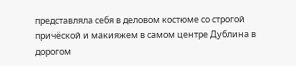представляла себя в деловом костюме со строгой причёской и макияжем в самом центре Дублина в дорогом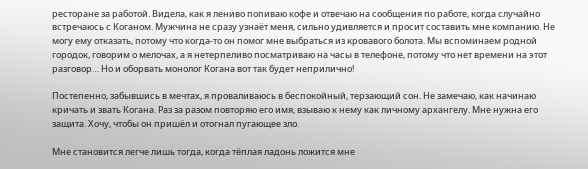ресторане за работой. Видела, как я лениво попиваю кофе и отвечаю на сообщения по работе, когда случайно встречаюсь с Коганом. Мужчина не сразу узнаёт меня, сильно удивляется и просит составить мне компанию. Не могу ему отказать, потому что когда-то он помог мне выбраться из кровавого болота. Мы вспоминаем родной городок, говорим о мелочах, а я нетерпеливо посматриваю на часы в телефоне, потому что нет времени на этот разговор… Но и оборвать монолог Когана вот так будет неприлично!

Постепенно, забывшись в мечтах, я проваливаюсь в беспокойный, терзающий сон. Не замечаю, как начинаю кричать и звать Когана. Раз за разом повторяю его имя, взываю к нему как личному архангелу. Мне нужна его защита. Хочу, чтобы он пришёл и отогнал пугающее зло.

Мне становится легче лишь тогда, когда тёплая ладонь ложится мне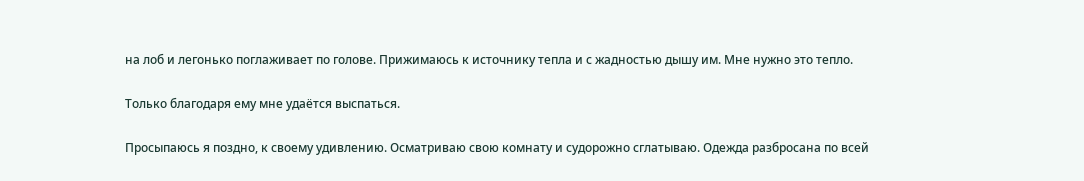на лоб и легонько поглаживает по голове. Прижимаюсь к источнику тепла и с жадностью дышу им. Мне нужно это тепло.

Только благодаря ему мне удаётся выспаться.

Просыпаюсь я поздно, к своему удивлению. Осматриваю свою комнату и судорожно сглатываю. Одежда разбросана по всей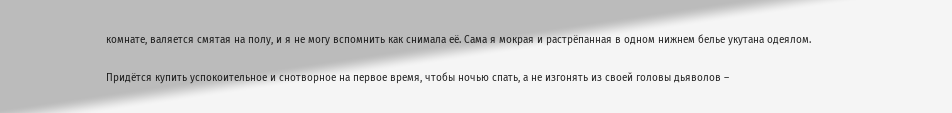комнате, валяется смятая на полу, и я не могу вспомнить как снимала её. Сама я мокрая и растрёпанная в одном нижнем белье укутана одеялом.

Придётся купить успокоительное и снотворное на первое время, чтобы ночью спать, а не изгонять из своей головы дьяволов –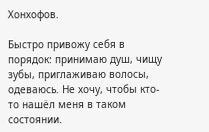Хонхофов.

Быстро привожу себя в порядок: принимаю душ, чищу зубы, приглаживаю волосы, одеваюсь. Не хочу, чтобы кто-то нашёл меня в таком состоянии.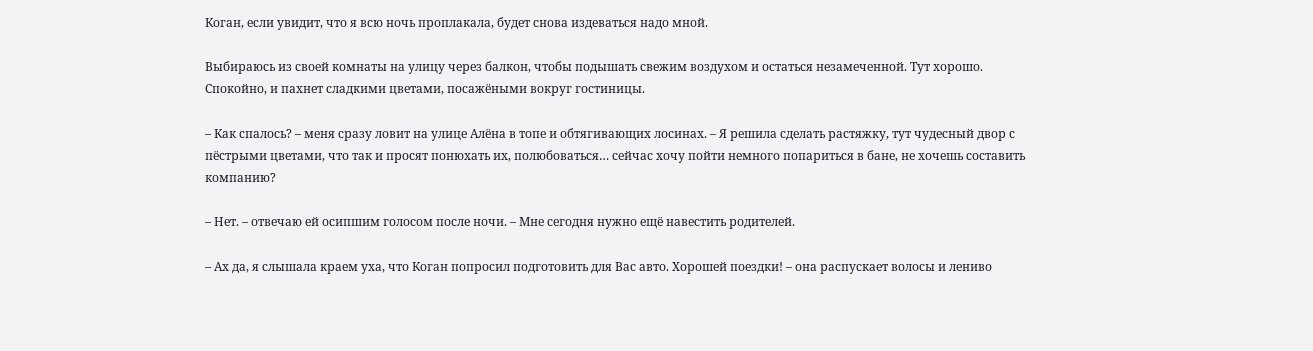Коган, если увидит, что я всю ночь проплакала, будет снова издеваться надо мной.

Выбираюсь из своей комнаты на улицу через балкон, чтобы подышать свежим воздухом и остаться незамеченной. Тут хорошо. Спокойно, и пахнет сладкими цветами, посажёными вокруг гостиницы.

– Как спалось? – меня сразу ловит на улице Алёна в топе и обтягивающих лосинах. – Я решила сделать растяжку, тут чудесный двор с пёстрыми цветами, что так и просят понюхать их, полюбоваться… сейчас хочу пойти немного попариться в бане, не хочешь составить компанию?

– Нет. – отвечаю ей осипшим голосом после ночи. – Мне сегодня нужно ещё навестить родителей.

– Ах да, я слышала краем уха, что Коган попросил подготовить для Вас авто. Хорошей поездки! – она распускает волосы и лениво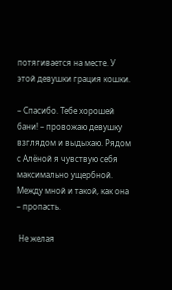потягивается на месте. У этой девушки грация кошки.

– Спасибо. Тебе хорошей бани! – провожаю девушку взглядом и выдыхаю. Рядом с Алёной я чувствую себя максимально ущербной. Между мной и такой, как она – пропасть.

 Не желая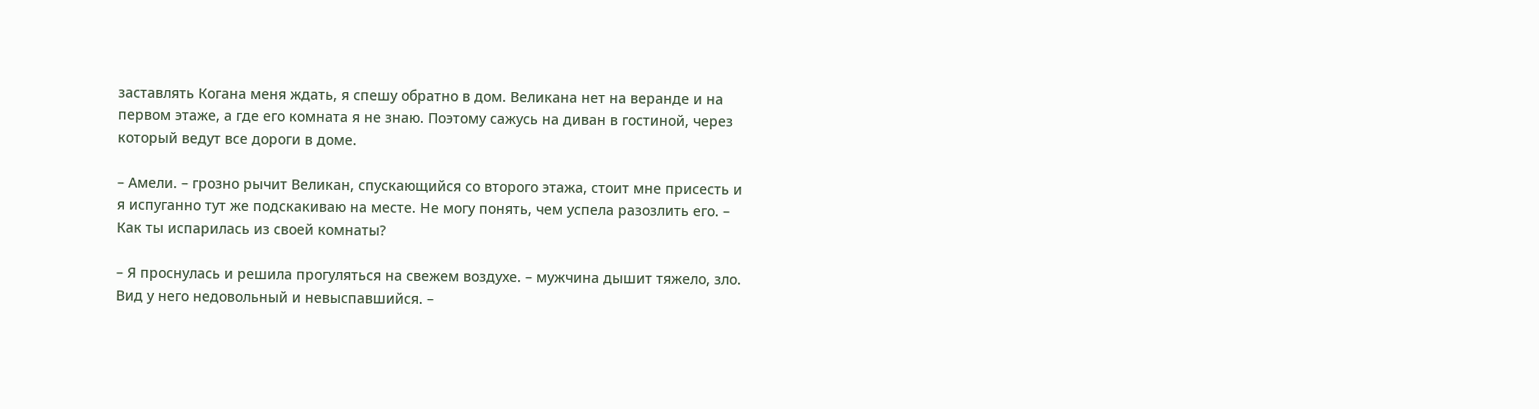заставлять Когана меня ждать, я спешу обратно в дом. Великана нет на веранде и на первом этаже, а где его комната я не знаю. Поэтому сажусь на диван в гостиной, через который ведут все дороги в доме.

– Амели. – грозно рычит Великан, спускающийся со второго этажа, стоит мне присесть и я испуганно тут же подскакиваю на месте. Не могу понять, чем успела разозлить его. – Как ты испарилась из своей комнаты?

– Я проснулась и решила прогуляться на свежем воздухе. – мужчина дышит тяжело, зло. Вид у него недовольный и невыспавшийся. –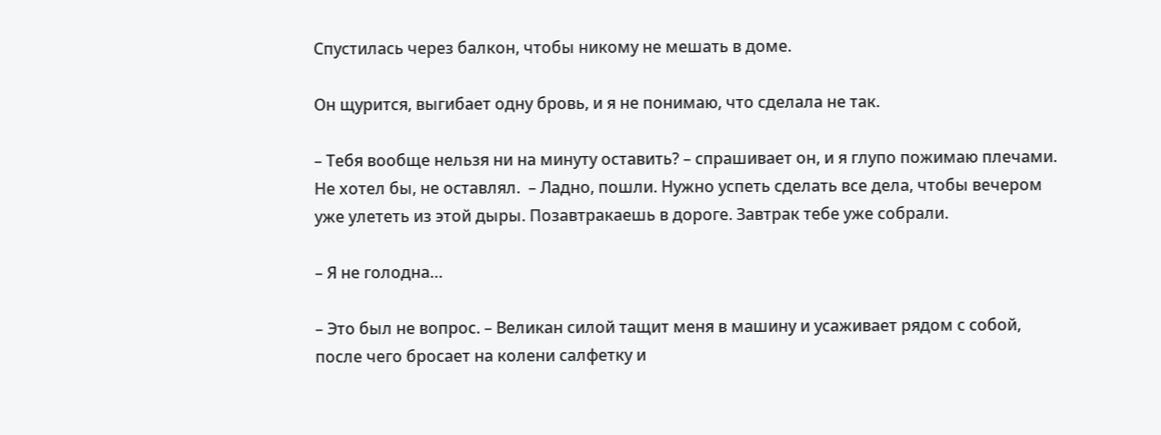Спустилась через балкон, чтобы никому не мешать в доме.

Он щурится, выгибает одну бровь, и я не понимаю, что сделала не так.

– Тебя вообще нельзя ни на минуту оставить? – спрашивает он, и я глупо пожимаю плечами. Не хотел бы, не оставлял.  – Ладно, пошли. Нужно успеть сделать все дела, чтобы вечером уже улететь из этой дыры. Позавтракаешь в дороге. Завтрак тебе уже собрали.

– Я не голодна…

– Это был не вопрос. – Великан силой тащит меня в машину и усаживает рядом с собой, после чего бросает на колени салфетку и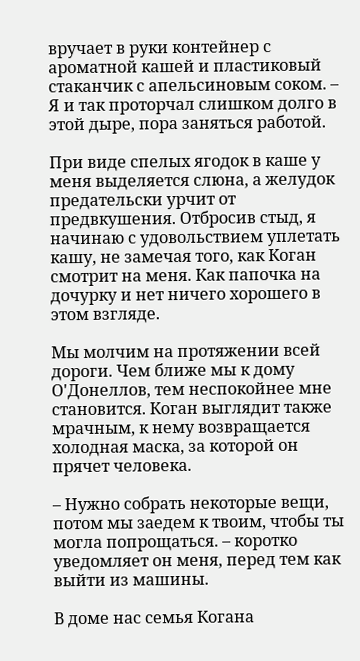вручает в руки контейнер с ароматной кашей и пластиковый стаканчик с апельсиновым соком. – Я и так проторчал слишком долго в этой дыре, пора заняться работой.

При виде спелых ягодок в каше у меня выделяется слюна, а желудок предательски урчит от предвкушения. Отбросив стыд, я начинаю с удовольствием уплетать кашу, не замечая того, как Коган смотрит на меня. Как папочка на дочурку и нет ничего хорошего в этом взгляде.

Мы молчим на протяжении всей дороги. Чем ближе мы к дому О'Донеллов, тем неспокойнее мне становится. Коган выглядит также мрачным, к нему возвращается холодная маска, за которой он прячет человека.

– Нужно собрать некоторые вещи, потом мы заедем к твоим, чтобы ты могла попрощаться. – коротко уведомляет он меня, перед тем как выйти из машины.

В доме нас семья Когана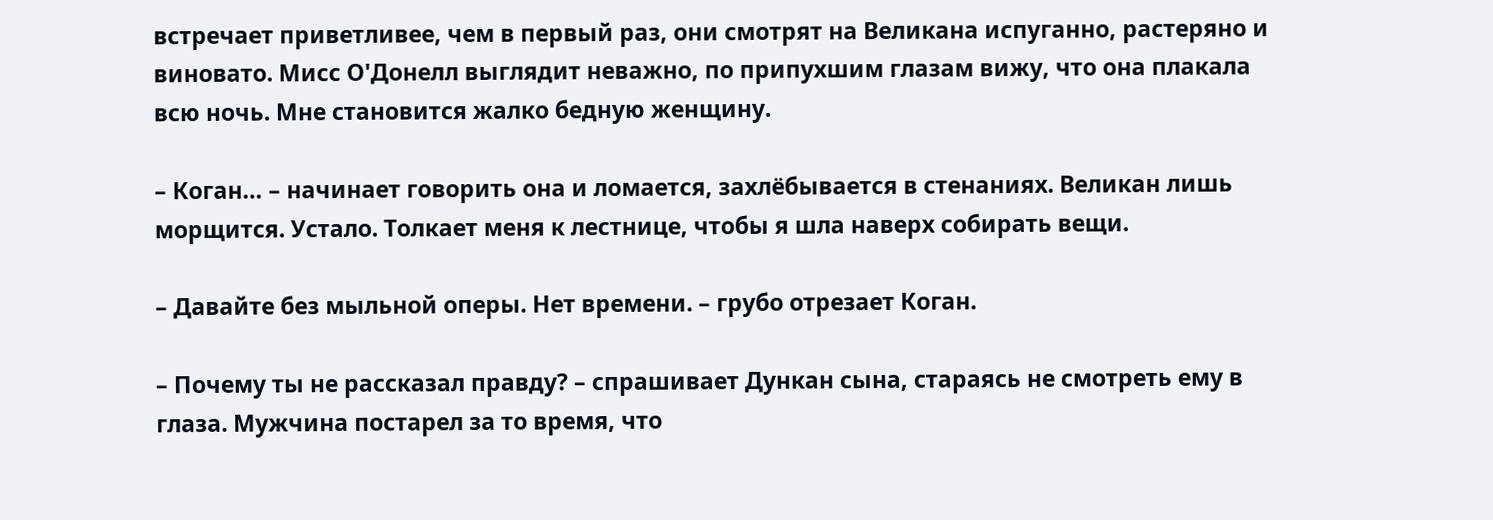встречает приветливее, чем в первый раз, они смотрят на Великана испуганно, растеряно и виновато. Мисс О'Донелл выглядит неважно, по припухшим глазам вижу, что она плакала всю ночь. Мне становится жалко бедную женщину.

– Коган… – начинает говорить она и ломается, захлёбывается в стенаниях. Великан лишь морщится. Устало. Толкает меня к лестнице, чтобы я шла наверх собирать вещи.

– Давайте без мыльной оперы. Нет времени. – грубо отрезает Коган.

– Почему ты не рассказал правду? – спрашивает Дункан сына, стараясь не смотреть ему в глаза. Мужчина постарел за то время, что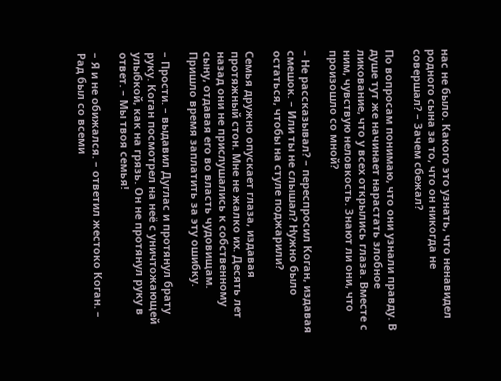нас не было. Какого это узнать, что ненавидел родного сына за то, что он никогда не совершал? – Зачем сбежал?

По вопросам понимаю, что они узнали правду. В душе тут же начинает нарастать злобное ликование, что у всех открылись глаза. Вместе с ним, чувствую неловкость. Знают ли они, что произошло со мной?

– Не рассказывал? – переспросил Коган, издавая смешок. – Или ты не слышал? Нужно было остаться, чтобы на стуле поджарили?

Семья дружно опускает глаза, издавая протяжный стон. Мне не жалко их. Десять лет назад они не прислушались к собственному сыну, отдавая его во власть чудовищам. Пришло время заплатить за эту ошибку.

– Прости. – выдавил Дуглас и протянул брату руку. Коган посмотрел на неё с уничтожающей улыбкой, как на грязь. Он не протянул руку в ответ. – Мы твоя семья!

– Я и не обижался. – ответил жестоко Коган. – Рад был со всеми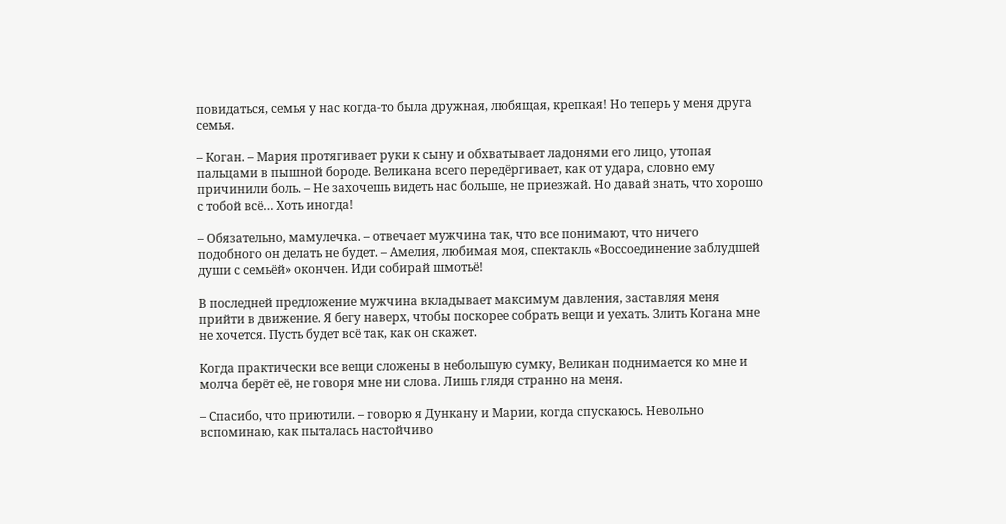повидаться, семья у нас когда-то была дружная, любящая, крепкая! Но теперь у меня друга семья.

– Коган. – Мария протягивает руки к сыну и обхватывает ладонями его лицо, утопая пальцами в пышной бороде. Великана всего передёргивает, как от удара, словно ему причинили боль. – Не захочешь видеть нас больше, не приезжай. Но давай знать, что хорошо с тобой всё… Хоть иногда!

– Обязательно, мамулечка. – отвечает мужчина так, что все понимают, что ничего подобного он делать не будет. – Амелия, любимая моя, спектакль «Воссоединение заблудшей души с семьёй» окончен. Иди собирай шмотьё!

В последней предложение мужчина вкладывает максимум давления, заставляя меня прийти в движение. Я бегу наверх, чтобы поскорее собрать вещи и уехать. Злить Когана мне не хочется. Пусть будет всё так, как он скажет.

Когда практически все вещи сложены в небольшую сумку, Великан поднимается ко мне и молча берёт её, не говоря мне ни слова. Лишь глядя странно на меня.

– Спасибо, что приютили. – говорю я Дункану и Марии, когда спускаюсь. Невольно вспоминаю, как пыталась настойчиво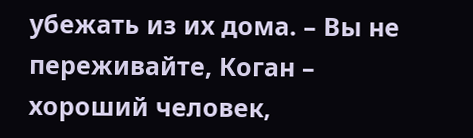убежать из их дома. – Вы не переживайте, Коган – хороший человек,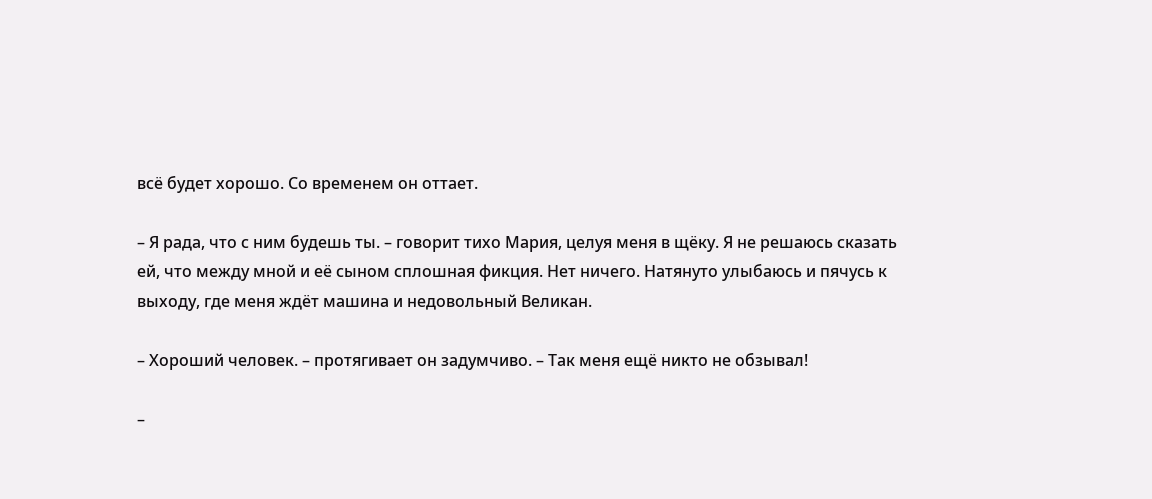всё будет хорошо. Со временем он оттает.

– Я рада, что с ним будешь ты. – говорит тихо Мария, целуя меня в щёку. Я не решаюсь сказать ей, что между мной и её сыном сплошная фикция. Нет ничего. Натянуто улыбаюсь и пячусь к выходу, где меня ждёт машина и недовольный Великан.

– Хороший человек. – протягивает он задумчиво. – Так меня ещё никто не обзывал!

–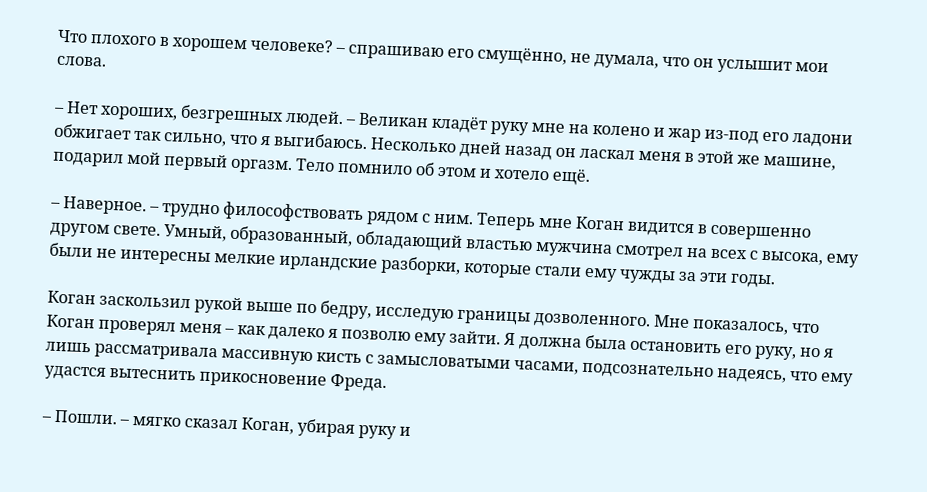Что плохого в хорошем человеке? – спрашиваю его смущённо, не думала, что он услышит мои слова.

– Нет хороших, безгрешных людей. – Великан кладёт руку мне на колено и жар из-под его ладони обжигает так сильно, что я выгибаюсь. Несколько дней назад он ласкал меня в этой же машине, подарил мой первый оргазм. Тело помнило об этом и хотело ещё.

– Наверное. – трудно философствовать рядом с ним. Теперь мне Коган видится в совершенно другом свете. Умный, образованный, обладающий властью мужчина смотрел на всех с высока, ему были не интересны мелкие ирландские разборки, которые стали ему чужды за эти годы.

Коган заскользил рукой выше по бедру, исследую границы дозволенного. Мне показалось, что Коган проверял меня – как далеко я позволю ему зайти. Я должна была остановить его руку, но я лишь рассматривала массивную кисть с замысловатыми часами, подсознательно надеясь, что ему удастся вытеснить прикосновение Фреда.

– Пошли. – мягко сказал Коган, убирая руку и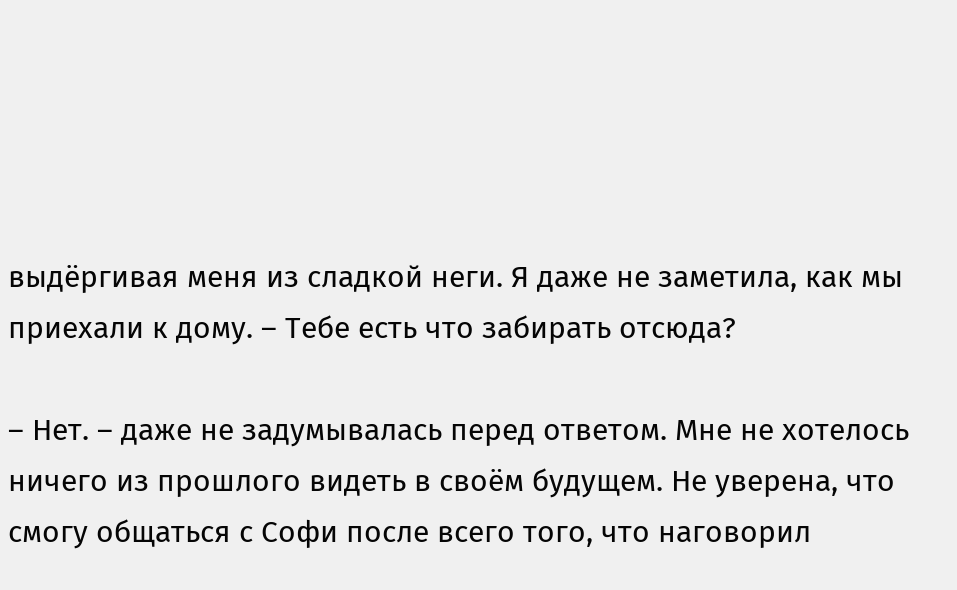выдёргивая меня из сладкой неги. Я даже не заметила, как мы приехали к дому. – Тебе есть что забирать отсюда?

– Нет. – даже не задумывалась перед ответом. Мне не хотелось ничего из прошлого видеть в своём будущем. Не уверена, что смогу общаться с Софи после всего того, что наговорил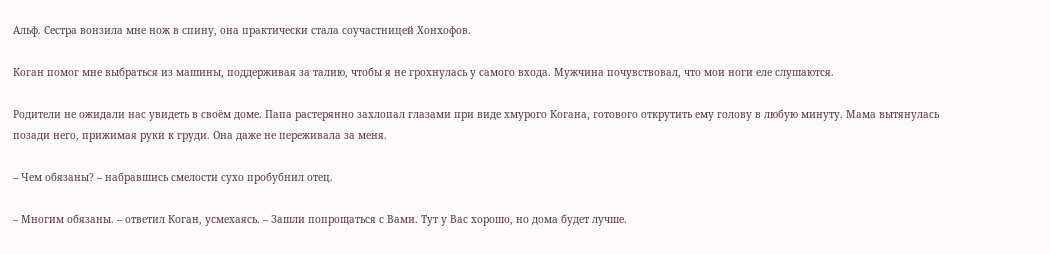Альф. Сестра вонзила мне нож в спину, она практически стала соучастницей Хонхофов.

Коган помог мне выбраться из машины, поддерживая за талию, чтобы я не грохнулась у самого входа. Мужчина почувствовал, что мои ноги еле слушаются.

Родители не ожидали нас увидеть в своём доме. Папа растерянно захлопал глазами при виде хмурого Когана, готового открутить ему голову в любую минуту. Мама вытянулась позади него, прижимая руки к груди. Она даже не переживала за меня.

– Чем обязаны? – набравшись смелости сухо пробубнил отец.

– Многим обязаны. – ответил Коган, усмехаясь. – Зашли попрощаться с Вами. Тут у Вас хорошо, но дома будет лучше.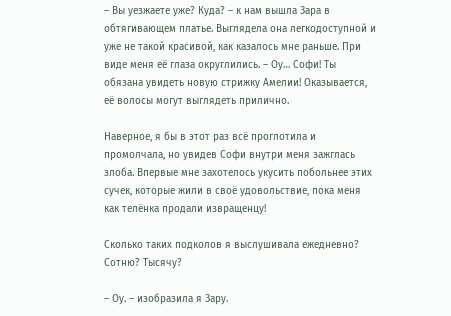– Вы уезжаете уже? Куда? – к нам вышла Зара в обтягивающем платье. Выглядела она легкодоступной и уже не такой красивой, как казалось мне раньше. При виде меня её глаза округлились. – Оу… Софи! Ты обязана увидеть новую стрижку Амелии! Оказывается, её волосы могут выглядеть прилично.

Наверное, я бы в этот раз всё проглотила и промолчала, но увидев Софи внутри меня зажглась злоба. Впервые мне захотелось укусить побольнее этих сучек, которые жили в своё удовольствие, пока меня как телёнка продали извращенцу!

Сколько таких подколов я выслушивала ежедневно? Сотню? Тысячу?

– Оу. – изобразила я Зару.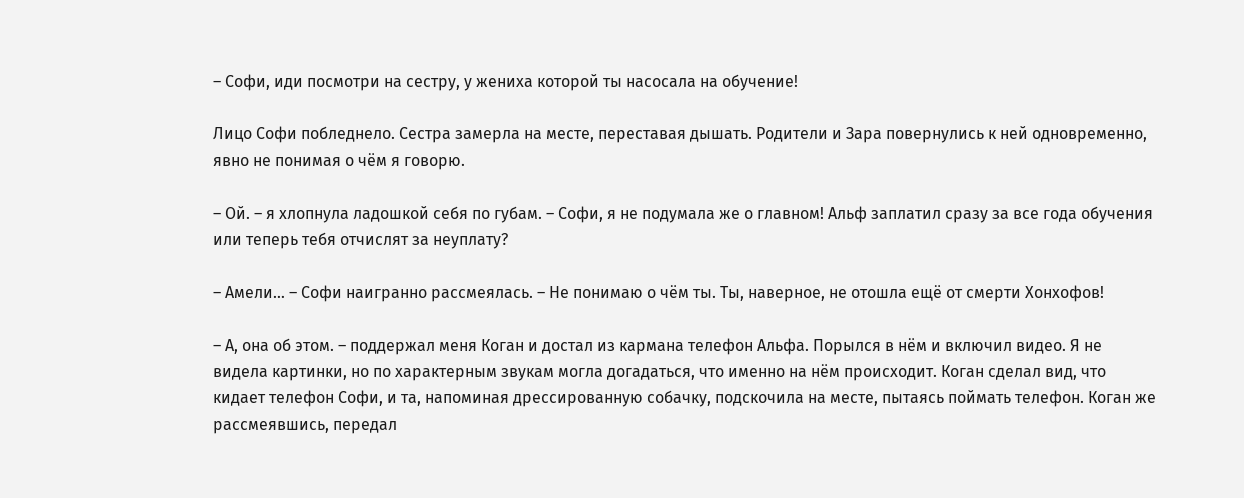– Софи, иди посмотри на сестру, у жениха которой ты насосала на обучение!

Лицо Софи побледнело. Сестра замерла на месте, переставая дышать. Родители и Зара повернулись к ней одновременно, явно не понимая о чём я говорю.

– Ой. – я хлопнула ладошкой себя по губам. – Софи, я не подумала же о главном! Альф заплатил сразу за все года обучения или теперь тебя отчислят за неуплату?

– Амели… – Софи наигранно рассмеялась. – Не понимаю о чём ты. Ты, наверное, не отошла ещё от смерти Хонхофов!

– А, она об этом. – поддержал меня Коган и достал из кармана телефон Альфа. Порылся в нём и включил видео. Я не видела картинки, но по характерным звукам могла догадаться, что именно на нём происходит. Коган сделал вид, что кидает телефон Софи, и та, напоминая дрессированную собачку, подскочила на месте, пытаясь поймать телефон. Коган же рассмеявшись, передал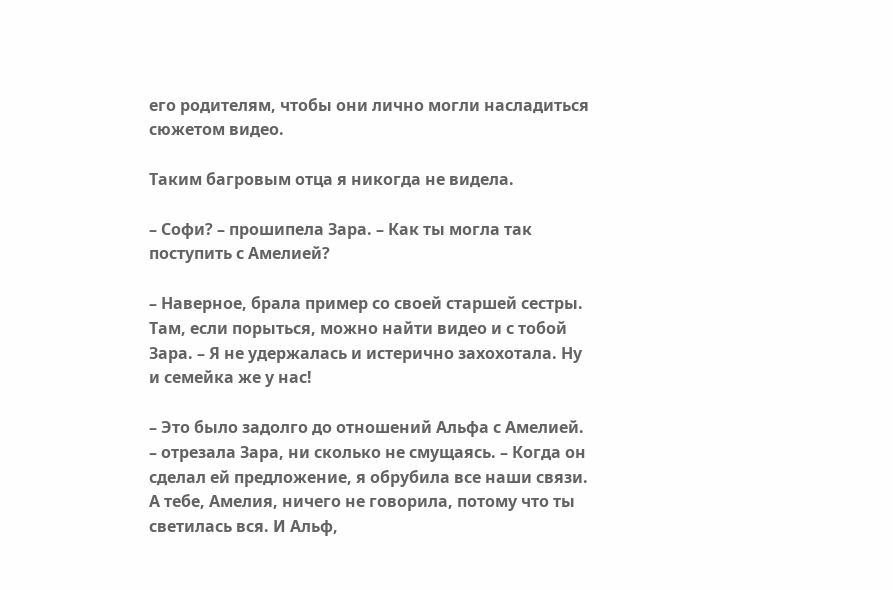его родителям, чтобы они лично могли насладиться сюжетом видео.

Таким багровым отца я никогда не видела.

– Софи? – прошипела Зара. – Как ты могла так поступить с Амелией?

– Наверное, брала пример со своей старшей сестры. Там, если порыться, можно найти видео и с тобой Зара. – Я не удержалась и истерично захохотала. Ну и семейка же у нас!

– Это было задолго до отношений Альфа с Амелией. – отрезала Зара, ни сколько не смущаясь. – Когда он сделал ей предложение, я обрубила все наши связи. А тебе, Амелия, ничего не говорила, потому что ты светилась вся. И Альф,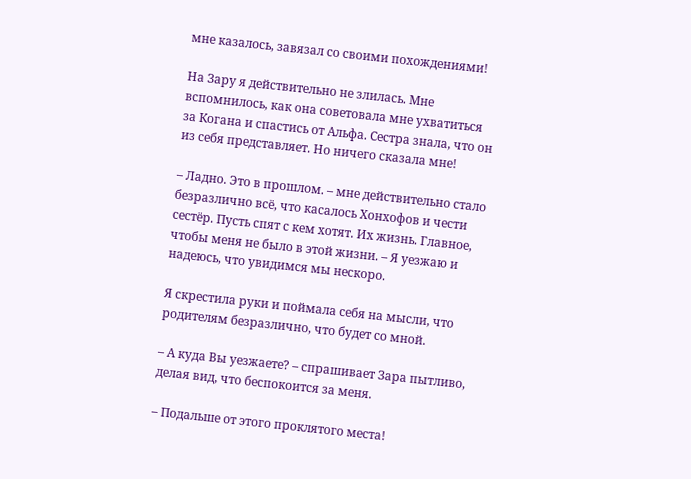мне казалось, завязал со своими похождениями!

На Зару я действительно не злилась. Мне вспомнилось, как она советовала мне ухватиться за Когана и спастись от Альфа. Сестра знала, что он из себя представляет. Но ничего сказала мне!

– Ладно. Это в прошлом. – мне действительно стало безразлично всё, что касалось Хонхофов и чести сестёр. Пусть спят с кем хотят. Их жизнь. Главное, чтобы меня не было в этой жизни. – Я уезжаю и надеюсь, что увидимся мы нескоро.

Я скрестила руки и поймала себя на мысли, что родителям безразлично, что будет со мной.

– А куда Вы уезжаете? – спрашивает Зара пытливо, делая вид, что беспокоится за меня.

– Подальше от этого проклятого места!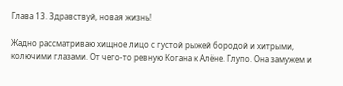Глава 13. Здравствуй, новая жизнь!

Жадно рассматриваю хищное лицо с густой рыжей бородой и хитрыми, колючими глазами. От чего-то ревную Когана к Алёне. Глупо. Она замужем и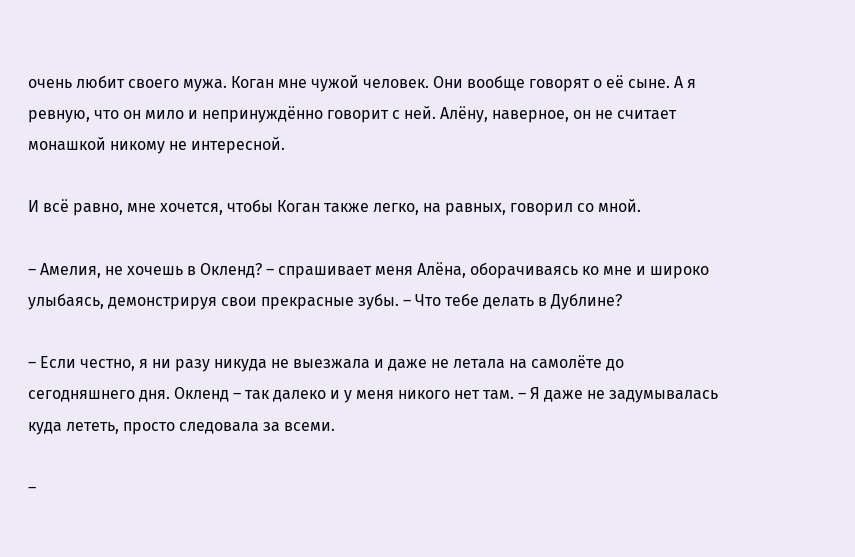очень любит своего мужа. Коган мне чужой человек. Они вообще говорят о её сыне. А я ревную, что он мило и непринуждённо говорит с ней. Алёну, наверное, он не считает монашкой никому не интересной.

И всё равно, мне хочется, чтобы Коган также легко, на равных, говорил со мной.

– Амелия, не хочешь в Окленд? – спрашивает меня Алёна, оборачиваясь ко мне и широко улыбаясь, демонстрируя свои прекрасные зубы. – Что тебе делать в Дублине?

– Если честно, я ни разу никуда не выезжала и даже не летала на самолёте до сегодняшнего дня. Окленд – так далеко и у меня никого нет там. – Я даже не задумывалась куда лететь, просто следовала за всеми.

–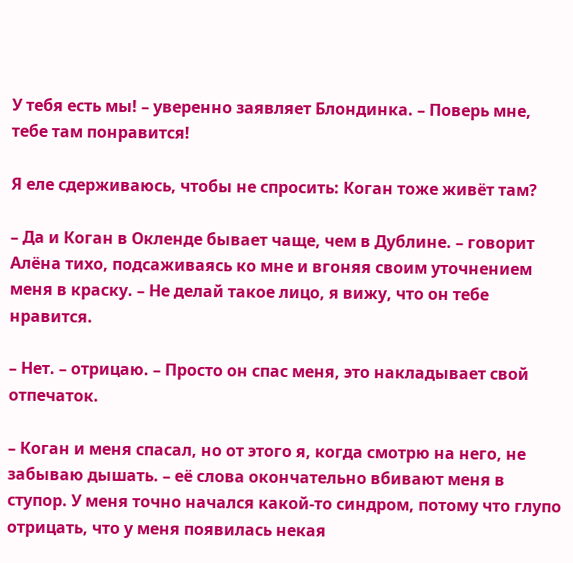У тебя есть мы! – уверенно заявляет Блондинка. – Поверь мне, тебе там понравится!

Я еле сдерживаюсь, чтобы не спросить: Коган тоже живёт там?

– Да и Коган в Окленде бывает чаще, чем в Дублине. – говорит Алёна тихо, подсаживаясь ко мне и вгоняя своим уточнением меня в краску. – Не делай такое лицо, я вижу, что он тебе нравится.

– Нет. – отрицаю. – Просто он спас меня, это накладывает свой отпечаток.

– Коган и меня спасал, но от этого я, когда смотрю на него, не забываю дышать. – её слова окончательно вбивают меня в ступор. У меня точно начался какой-то синдром, потому что глупо отрицать, что у меня появилась некая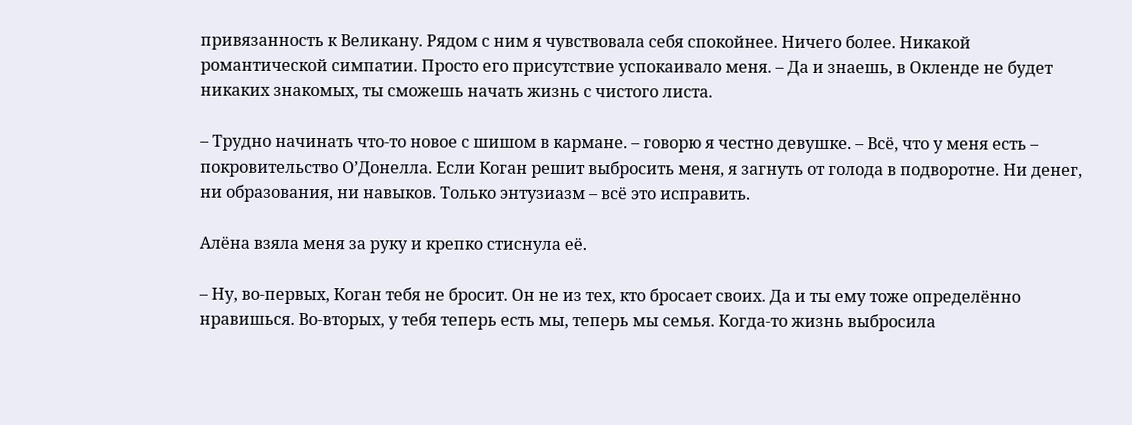привязанность к Великану. Рядом с ним я чувствовала себя спокойнее. Ничего более. Никакой романтической симпатии. Просто его присутствие успокаивало меня. – Да и знаешь, в Окленде не будет никаких знакомых, ты сможешь начать жизнь с чистого листа.

– Трудно начинать что-то новое с шишом в кармане. – говорю я честно девушке. – Всё, что у меня есть – покровительство О’Донелла. Если Коган решит выбросить меня, я загнуть от голода в подворотне. Ни денег, ни образования, ни навыков. Только энтузиазм – всё это исправить.

Алёна взяла меня за руку и крепко стиснула её.

– Ну, во-первых, Коган тебя не бросит. Он не из тех, кто бросает своих. Да и ты ему тоже определённо нравишься. Во-вторых, у тебя теперь есть мы, теперь мы семья. Когда-то жизнь выбросила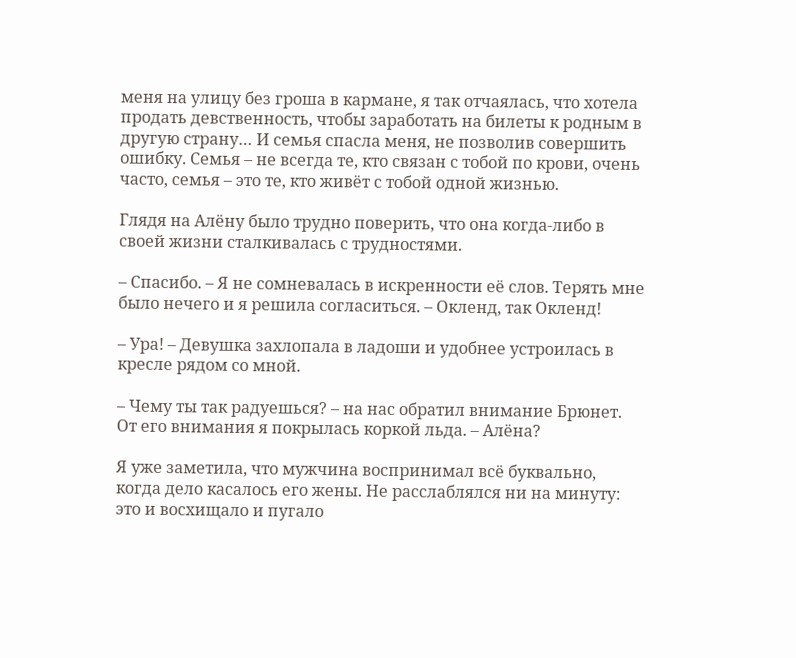меня на улицу без гроша в кармане, я так отчаялась, что хотела продать девственность, чтобы заработать на билеты к родным в другую страну… И семья спасла меня, не позволив совершить ошибку. Семья – не всегда те, кто связан с тобой по крови, очень часто, семья – это те, кто живёт с тобой одной жизнью.

Глядя на Алёну было трудно поверить, что она когда-либо в своей жизни сталкивалась с трудностями.

– Спасибо. – Я не сомневалась в искренности её слов. Терять мне было нечего и я решила согласиться. – Окленд, так Окленд!

– Ура! – Девушка захлопала в ладоши и удобнее устроилась в кресле рядом со мной.

– Чему ты так радуешься? – на нас обратил внимание Брюнет. От его внимания я покрылась коркой льда. – Алёна?

Я уже заметила, что мужчина воспринимал всё буквально, когда дело касалось его жены. Не расслаблялся ни на минуту: это и восхищало и пугало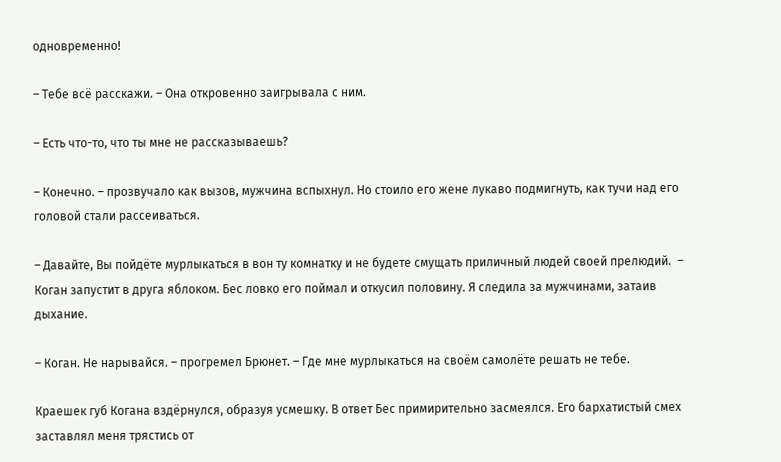одновременно!

– Тебе всё расскажи. – Она откровенно заигрывала с ним.

– Есть что-то, что ты мне не рассказываешь?

– Конечно. – прозвучало как вызов, мужчина вспыхнул. Но стоило его жене лукаво подмигнуть, как тучи над его головой стали рассеиваться.

– Давайте, Вы пойдёте мурлыкаться в вон ту комнатку и не будете смущать приличный людей своей прелюдий.  – Коган запустит в друга яблоком. Бес ловко его поймал и откусил половину. Я следила за мужчинами, затаив дыхание.

– Коган. Не нарывайся. – прогремел Брюнет. – Где мне мурлыкаться на своём самолёте решать не тебе.

Краешек губ Когана вздёрнулся, образуя усмешку. В ответ Бес примирительно засмеялся. Его бархатистый смех заставлял меня трястись от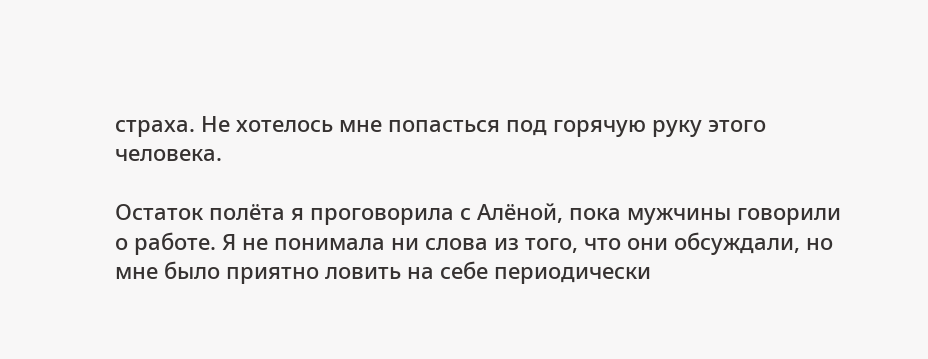страха. Не хотелось мне попасться под горячую руку этого человека.

Остаток полёта я проговорила с Алёной, пока мужчины говорили о работе. Я не понимала ни слова из того, что они обсуждали, но мне было приятно ловить на себе периодически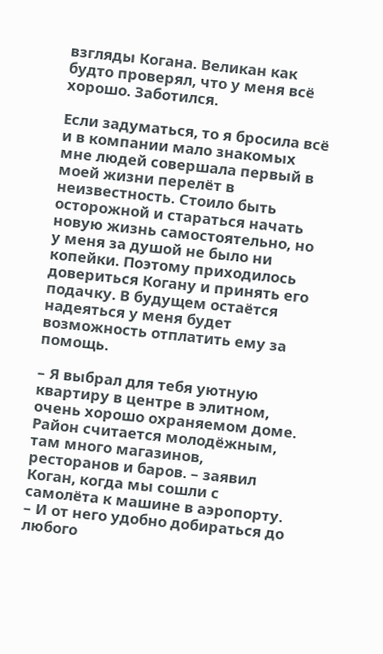взгляды Когана. Великан как будто проверял, что у меня всё хорошо. Заботился.

Если задуматься, то я бросила всё и в компании мало знакомых мне людей совершала первый в моей жизни перелёт в неизвестность. Стоило быть осторожной и стараться начать новую жизнь самостоятельно, но у меня за душой не было ни копейки. Поэтому приходилось довериться Когану и принять его подачку. В будущем остаётся надеяться у меня будет возможность отплатить ему за помощь.

– Я выбрал для тебя уютную квартиру в центре в элитном, очень хорошо охраняемом доме. Район считается молодёжным, там много магазинов, ресторанов и баров. – заявил Коган, когда мы сошли с самолёта к машине в аэропорту. – И от него удобно добираться до любого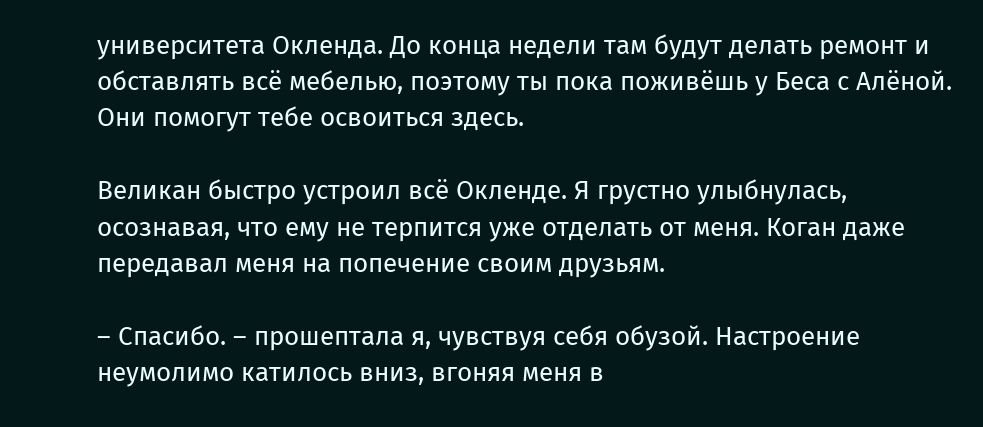университета Окленда. До конца недели там будут делать ремонт и обставлять всё мебелью, поэтому ты пока поживёшь у Беса с Алёной. Они помогут тебе освоиться здесь.

Великан быстро устроил всё Окленде. Я грустно улыбнулась, осознавая, что ему не терпится уже отделать от меня. Коган даже передавал меня на попечение своим друзьям.

– Спасибо. – прошептала я, чувствуя себя обузой. Настроение неумолимо катилось вниз, вгоняя меня в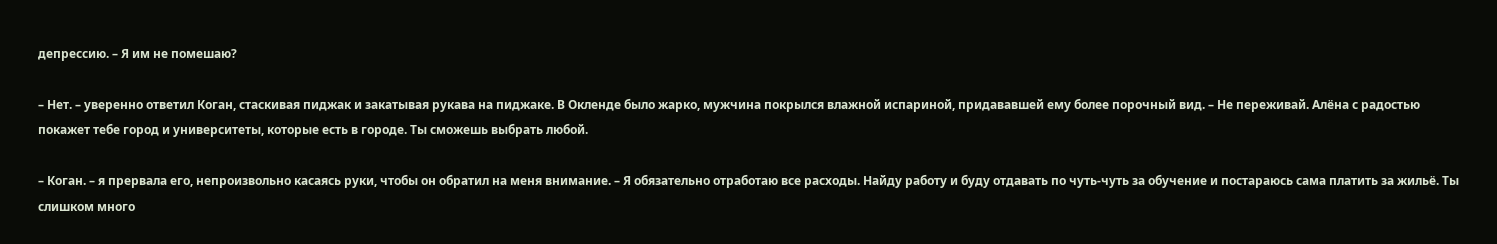депрессию. – Я им не помешаю?

– Нет. – уверенно ответил Коган, стаскивая пиджак и закатывая рукава на пиджаке. В Окленде было жарко, мужчина покрылся влажной испариной, придававшей ему более порочный вид. – Не переживай. Алёна с радостью покажет тебе город и университеты, которые есть в городе. Ты сможешь выбрать любой.

– Коган. – я прервала его, непроизвольно касаясь руки, чтобы он обратил на меня внимание. – Я обязательно отработаю все расходы. Найду работу и буду отдавать по чуть-чуть за обучение и постараюсь сама платить за жильё. Ты слишком много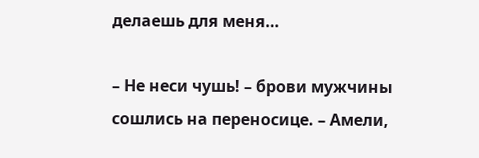делаешь для меня…

– Не неси чушь! – брови мужчины сошлись на переносице. – Амели,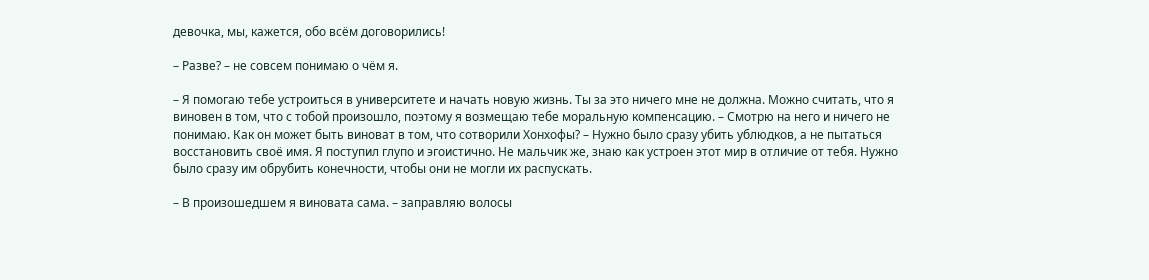девочка, мы, кажется, обо всём договорились!

– Разве? – не совсем понимаю о чём я.

– Я помогаю тебе устроиться в университете и начать новую жизнь. Ты за это ничего мне не должна. Можно считать, что я виновен в том, что с тобой произошло, поэтому я возмещаю тебе моральную компенсацию. – Смотрю на него и ничего не понимаю. Как он может быть виноват в том, что сотворили Хонхофы? – Нужно было сразу убить ублюдков, а не пытаться восстановить своё имя. Я поступил глупо и эгоистично. Не мальчик же, знаю как устроен этот мир в отличие от тебя. Нужно было сразу им обрубить конечности, чтобы они не могли их распускать.

– В произошедшем я виновата сама. – заправляю волосы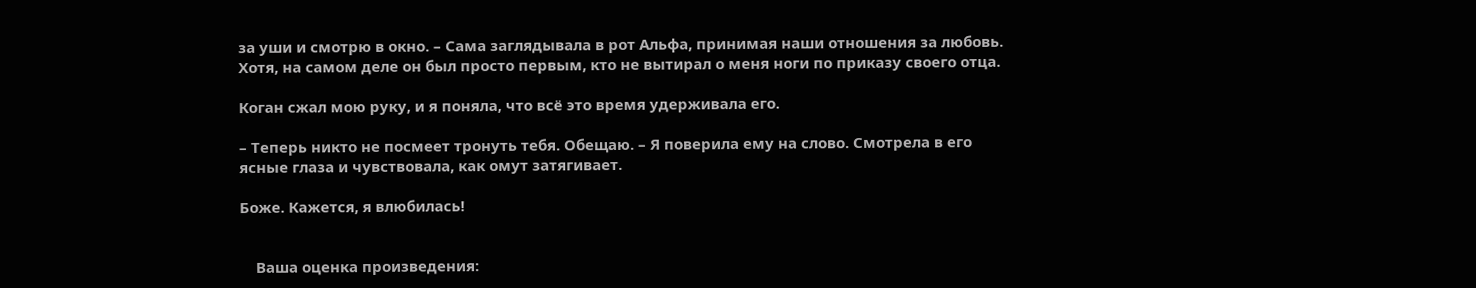за уши и смотрю в окно. – Сама заглядывала в рот Альфа, принимая наши отношения за любовь. Хотя, на самом деле он был просто первым, кто не вытирал о меня ноги по приказу своего отца.

Коган сжал мою руку, и я поняла, что всё это время удерживала его.

– Теперь никто не посмеет тронуть тебя. Обещаю. – Я поверила ему на слово. Смотрела в его ясные глаза и чувствовала, как омут затягивает.

Боже. Кажется, я влюбилась!


    Ваша оценка произведения: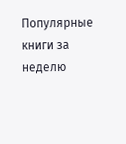Популярные книги за неделю